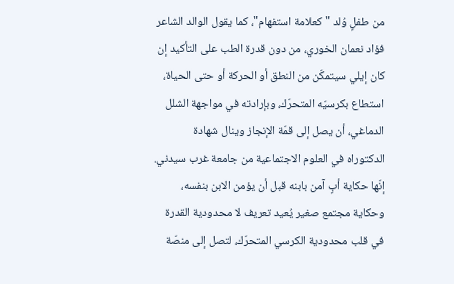من طفلٍ وُلد "كعلامة استفهام"، كما يقول الوالد الشاعر فؤاد نعمان الخوري، من دون قدرة الطب على التأكيد إن كان إيلي سيتمكّن من النطق أو الحركة أو حتى الحياة، استطاع بكرسيّه المتحرّك، وبإرادته في مواجهة الشلل الدماغي، أن يصل إلى قمّة الإنجاز وينال شهادة الدكتوراه في العلوم الاجتماعية من جامعة غرب سيدني. إنّها حكاية أبٍ آمن بابنه قبل أن يؤمن الابن بنفسه، وحكاية مجتمع صغير يُعيد تعريف لا محدودية القدرة في قلب محدودية الكرسي المتحرّك، لتصل إلى منصّة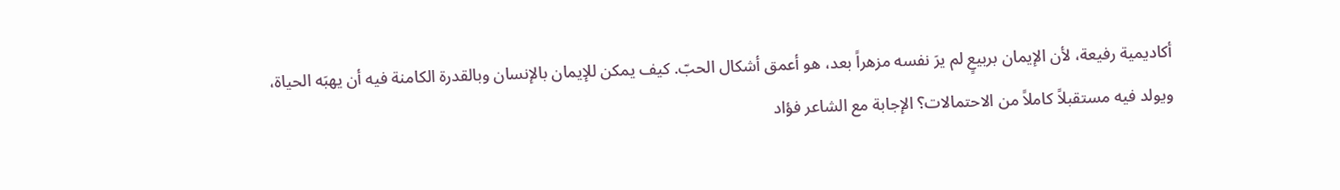أكاديمية رفيعة، لأن الإيمان بربيعٍ لم يرَ نفسه مزهراً بعد، هو أعمق أشكال الحبّ. كيف يمكن للإيمان بالإنسان وبالقدرة الكامنة فيه أن يهبَه الحياة، ويولد فيه مستقبلاً كاملاً من الاحتمالات؟ الإجابة مع الشاعر فؤاد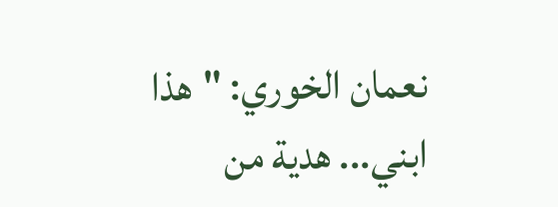نعمان الخوري: "هذا ابني... هدية من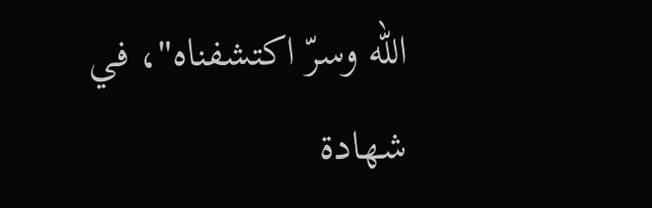الله وسرّ اكتشفناه"، في شهادة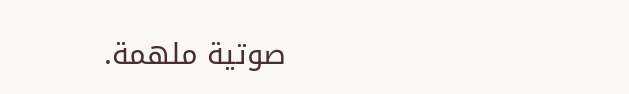صوتية ملهمة.